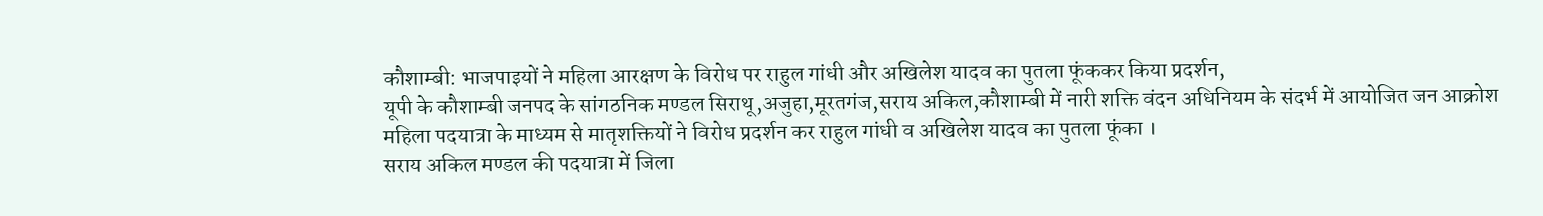कौशाम्बी: भाजपाइयों ने महिला आरक्षण के विरोध पर राहुल गांधी और अखिलेश यादव का पुतला फूंककर किया प्रदर्शन,
यूपी के कौशाम्बी जनपद के सांगठनिक मण्डल सिराथू,अजुहा,मूरतगंज,सराय अकिल,कौशाम्बी में नारी शक्ति वंदन अधिनियम के संदर्भ में आयोजित जन आक्रोश महिला पदयात्रा के माध्यम से मातृशक्तियों ने विरोध प्रदर्शन कर राहुल गांधी व अखिलेश यादव का पुतला फूंका ।
सराय अकिल मण्डल की पदयात्रा में जिला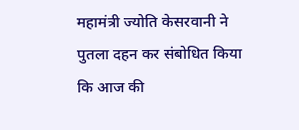महामंत्री ज्योति केसरवानी ने पुतला दहन कर संबोधित किया कि आज की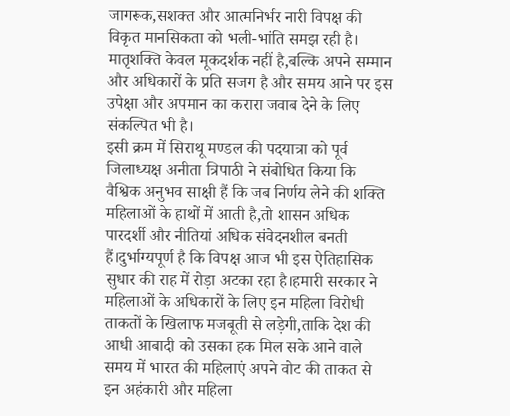जागरूक,सशक्त और आत्मनिर्भर नारी विपक्ष की विकृत मानसिकता को भली-भांति समझ रही है। मातृशक्ति केवल मूकदर्शक नहीं है,बल्कि अपने सम्मान और अधिकारों के प्रति सजग है और समय आने पर इस उपेक्षा और अपमान का करारा जवाब देने के लिए संकल्पित भी है।
इसी क्रम में सिराथू मण्डल की पदयात्रा को पूर्व जिलाध्यक्ष अनीता त्रिपाठी ने संबोधित किया कि वैश्विक अनुभव साक्षी हैं कि जब निर्णय लेने की शक्ति महिलाओं के हाथों में आती है,तो शासन अधिक पारदर्शी और नीतियां अधिक संवेदनशील बनती हैं।दुर्भाग्यपूर्ण है कि विपक्ष आज भी इस ऐतिहासिक सुधार की राह में रोड़ा अटका रहा है।हमारी सरकार ने महिलाओं के अधिकारों के लिए इन महिला विरोधी ताकतों के खिलाफ मजबूती से लड़ेगी,ताकि देश की आधी आबादी को उसका हक मिल सके आने वाले समय में भारत की महिलाएं अपने वोट की ताकत से इन अहंकारी और महिला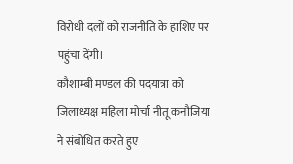विरोधी दलों को राजनीति के हाशिए पर पहुंचा देंगी।
कौशाम्बी मण्डल की पदयात्रा को जिलाध्यक्ष महिला मोर्चा नीतू कनौजिया ने संबोधित करते हुए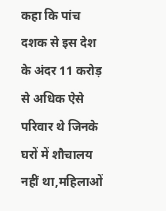कहा कि पांच दशक से इस देश के अंदर 11 करोड़ से अधिक ऐसे परिवार थे जिनके घरों में शौचालय नहीं था,महिलाओं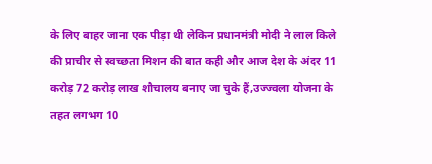के लिए बाहर जाना एक पीड़ा थी लेकिन प्रधानमंत्री मोदी ने लाल किले की प्राचीर से स्वच्छता मिशन की बात कही और आज देश के अंदर 11 करोड़ 72 करोड़ लाख शौचालय बनाए जा चुके हैं,उज्ज्वला योजना के तहत लगभग 10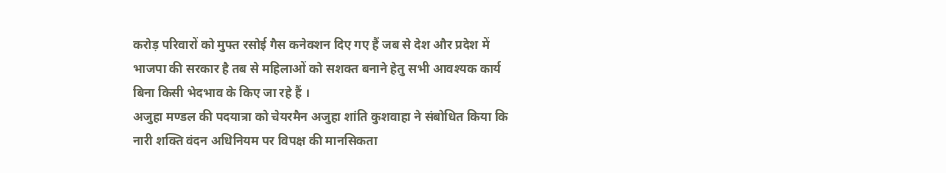करोड़ परिवारों को मुफ्त रसोई गैस कनेक्शन दिए गए हैं जब से देश और प्रदेश में भाजपा की सरकार है तब से महिलाओं को सशक्त बनाने हेतु सभी आवश्यक कार्य बिना किसी भेदभाव के किए जा रहे हैं ।
अजुहा मण्डल की पदयात्रा को चेयरमैन अजुहा शांति कुशवाहा ने संबोधित किया कि नारी शक्ति वंदन अधिनियम पर विपक्ष की मानसिकता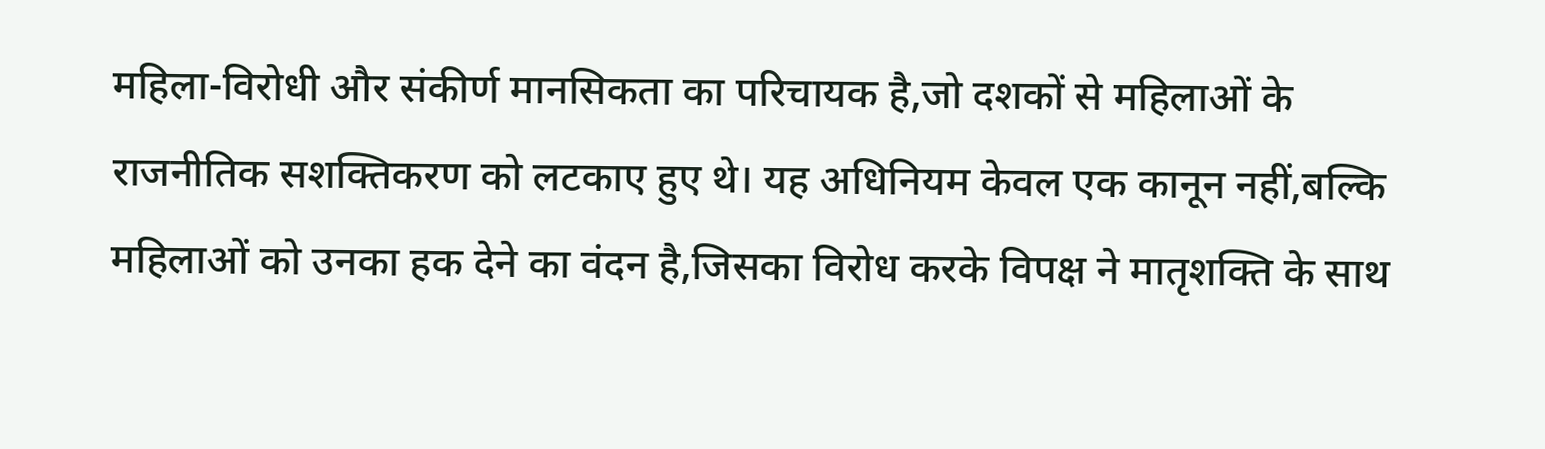महिला-विरोधी और संकीर्ण मानसिकता का परिचायक है,जो दशकों से महिलाओं के राजनीतिक सशक्तिकरण को लटकाए हुए थे। यह अधिनियम केवल एक कानून नहीं,बल्कि महिलाओं को उनका हक देने का वंदन है,जिसका विरोध करके विपक्ष ने मातृशक्ति के साथ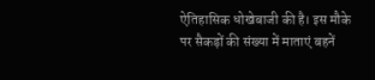ऐतिहासिक धोखेबाजी की है। इस मौके पर सैकड़ों की संख्या में माताएं बहनें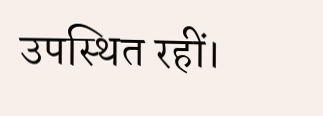उपस्थित रहीं।